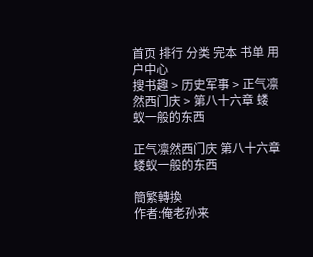首页 排行 分类 完本 书单 用户中心
搜书趣 > 历史军事 > 正气凛然西门庆 > 第八十六章 蝼蚁一般的东西

正气凛然西门庆 第八十六章 蝼蚁一般的东西

簡繁轉換
作者:俺老孙来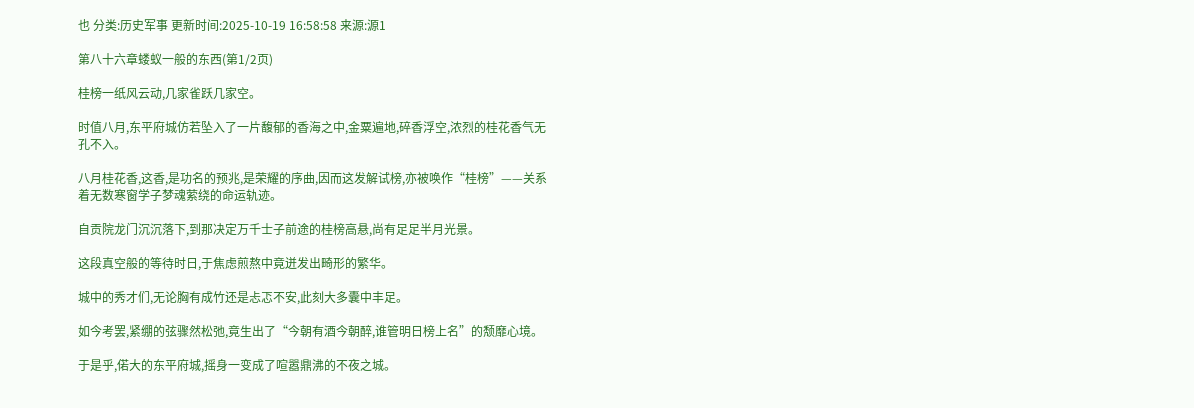也 分类:历史军事 更新时间:2025-10-19 16:58:58 来源:源1

第八十六章蝼蚁一般的东西(第1/2页)

桂榜一纸风云动,几家雀跃几家空。

时值八月,东平府城仿若坠入了一片馥郁的香海之中,金粟遍地,碎香浮空,浓烈的桂花香气无孔不入。

八月桂花香,这香,是功名的预兆,是荣耀的序曲,因而这发解试榜,亦被唤作“桂榜”——关系着无数寒窗学子梦魂萦绕的命运轨迹。

自贡院龙门沉沉落下,到那决定万千士子前途的桂榜高悬,尚有足足半月光景。

这段真空般的等待时日,于焦虑煎熬中竟迸发出畸形的繁华。

城中的秀才们,无论胸有成竹还是忐忑不安,此刻大多囊中丰足。

如今考罢,紧绷的弦骤然松弛,竟生出了“今朝有酒今朝醉,谁管明日榜上名”的颓靡心境。

于是乎,偌大的东平府城,摇身一变成了喧嚣鼎沸的不夜之城。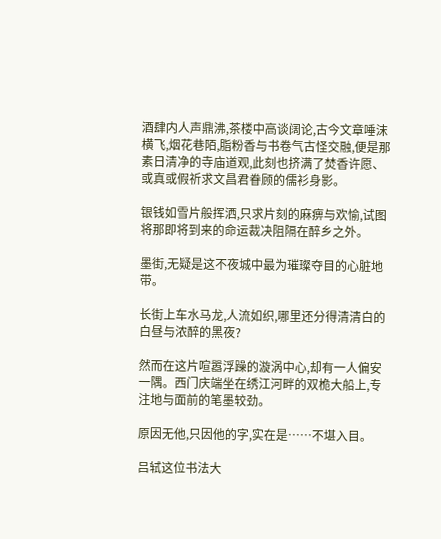酒肆内人声鼎沸,茶楼中高谈阔论,古今文章唾沫横飞,烟花巷陌,脂粉香与书卷气古怪交融,便是那素日清净的寺庙道观,此刻也挤满了焚香许愿、或真或假祈求文昌君眷顾的儒衫身影。

银钱如雪片般挥洒,只求片刻的麻痹与欢愉,试图将那即将到来的命运裁决阻隔在醉乡之外。

墨街,无疑是这不夜城中最为璀璨夺目的心脏地带。

长街上车水马龙,人流如织,哪里还分得清清白的白昼与浓醉的黑夜?

然而在这片喧嚣浮躁的漩涡中心,却有一人偏安一隅。西门庆端坐在绣江河畔的双桅大船上,专注地与面前的笔墨较劲。

原因无他,只因他的字,实在是……不堪入目。

吕轼这位书法大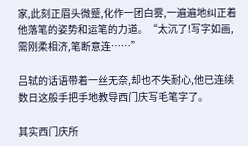家,此刻正眉头微蹙,化作一团白雾,一遍遍地纠正着他落笔的姿势和运笔的力道。“太沉了!写字如画,需刚柔相济,笔断意连……”

吕轼的话语带着一丝无奈,却也不失耐心,他已连续数日这般手把手地教导西门庆写毛笔字了。

其实西门庆所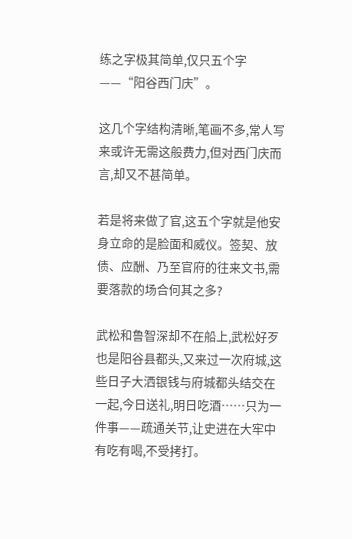练之字极其简单,仅只五个字——“阳谷西门庆”。

这几个字结构清晰,笔画不多,常人写来或许无需这般费力,但对西门庆而言,却又不甚简单。

若是将来做了官,这五个字就是他安身立命的是脸面和威仪。签契、放债、应酬、乃至官府的往来文书,需要落款的场合何其之多?

武松和鲁智深却不在船上,武松好歹也是阳谷县都头,又来过一次府城,这些日子大洒银钱与府城都头结交在一起,今日送礼,明日吃酒……只为一件事——疏通关节,让史进在大牢中有吃有喝,不受拷打。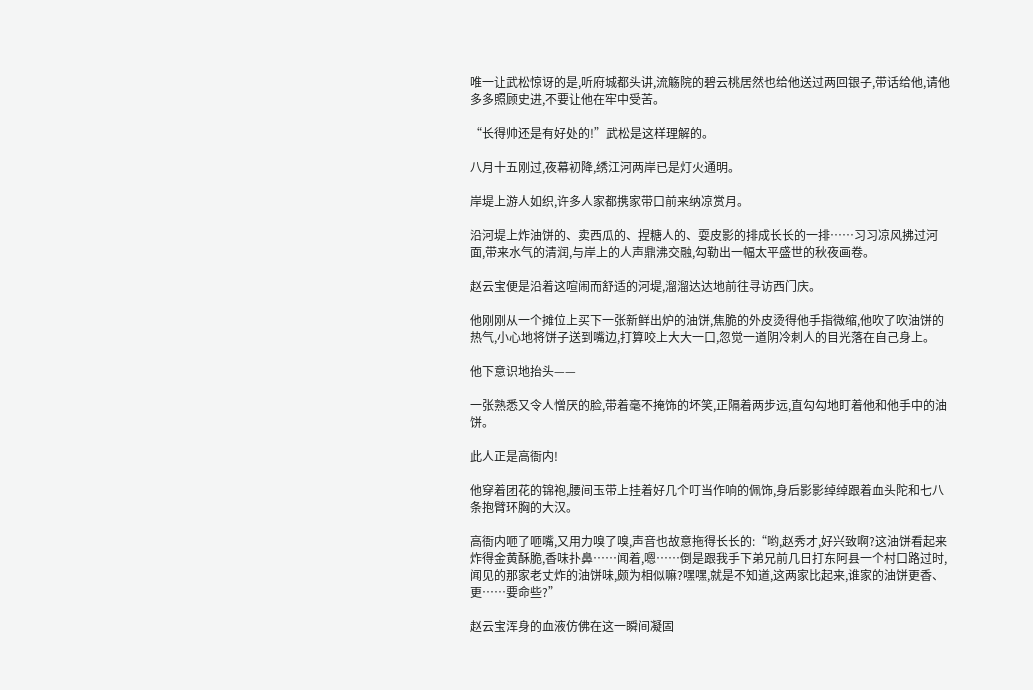唯一让武松惊讶的是,听府城都头讲,流觞院的碧云桃居然也给他送过两回银子,带话给他,请他多多照顾史进,不要让他在牢中受苦。

“长得帅还是有好处的!”武松是这样理解的。

八月十五刚过,夜幕初降,绣江河两岸已是灯火通明。

岸堤上游人如织,许多人家都携家带口前来纳凉赏月。

沿河堤上炸油饼的、卖西瓜的、捏糖人的、耍皮影的排成长长的一排……习习凉风拂过河面,带来水气的清润,与岸上的人声鼎沸交融,勾勒出一幅太平盛世的秋夜画卷。

赵云宝便是沿着这喧闹而舒适的河堤,溜溜达达地前往寻访西门庆。

他刚刚从一个摊位上买下一张新鲜出炉的油饼,焦脆的外皮烫得他手指微缩,他吹了吹油饼的热气,小心地将饼子送到嘴边,打算咬上大大一口,忽觉一道阴冷刺人的目光落在自己身上。

他下意识地抬头——

一张熟悉又令人憎厌的脸,带着毫不掩饰的坏笑,正隔着两步远,直勾勾地盯着他和他手中的油饼。

此人正是高衙内!

他穿着团花的锦袍,腰间玉带上挂着好几个叮当作响的佩饰,身后影影绰绰跟着血头陀和七八条抱臂环胸的大汉。

高衙内咂了咂嘴,又用力嗅了嗅,声音也故意拖得长长的:“哟,赵秀才,好兴致啊?这油饼看起来炸得金黄酥脆,香味扑鼻……闻着,嗯……倒是跟我手下弟兄前几日打东阿县一个村口路过时,闻见的那家老丈炸的油饼味,颇为相似嘛?嘿嘿,就是不知道,这两家比起来,谁家的油饼更香、更……要命些?”

赵云宝浑身的血液仿佛在这一瞬间凝固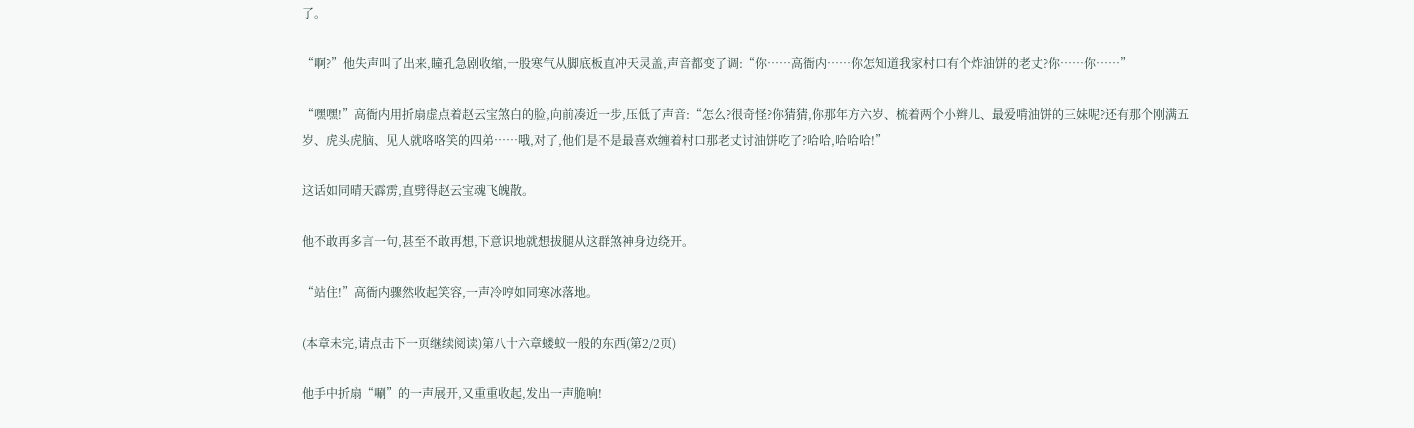了。

“啊?”他失声叫了出来,瞳孔急剧收缩,一股寒气从脚底板直冲天灵盖,声音都变了调:“你……高衙内……你怎知道我家村口有个炸油饼的老丈?你……你……”

“嘿嘿!”高衙内用折扇虚点着赵云宝煞白的脸,向前凑近一步,压低了声音:“怎么?很奇怪?你猜猜,你那年方六岁、梳着两个小辫儿、最爱啃油饼的三妹呢?还有那个刚满五岁、虎头虎脑、见人就咯咯笑的四弟……哦,对了,他们是不是最喜欢缠着村口那老丈讨油饼吃了?哈哈,哈哈哈!”

这话如同晴天霹雳,直劈得赵云宝魂飞魄散。

他不敢再多言一句,甚至不敢再想,下意识地就想拔腿从这群煞神身边绕开。

“站住!”高衙内骤然收起笑容,一声冷哼如同寒冰落地。

(本章未完,请点击下一页继续阅读)第八十六章蝼蚁一般的东西(第2/2页)

他手中折扇“唰”的一声展开,又重重收起,发出一声脆响!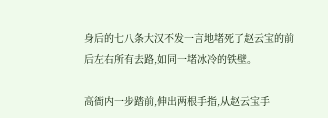身后的七八条大汉不发一言地堵死了赵云宝的前后左右所有去路,如同一堵冰冷的铁壁。

高衙内一步踏前,伸出两根手指,从赵云宝手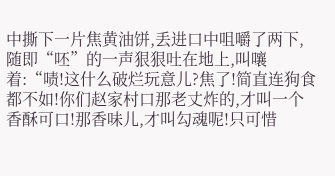中撕下一片焦黄油饼,丢进口中咀嚼了两下,随即“呸”的一声狠狠吐在地上,叫嚷着:“啧!这什么破烂玩意儿?焦了!简直连狗食都不如!你们赵家村口那老丈炸的,才叫一个香酥可口!那香味儿,才叫勾魂呢!只可惜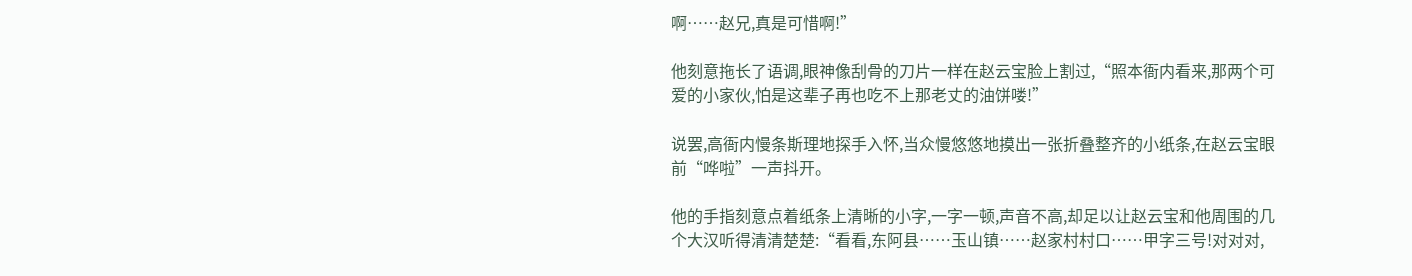啊……赵兄,真是可惜啊!”

他刻意拖长了语调,眼神像刮骨的刀片一样在赵云宝脸上割过,“照本衙内看来,那两个可爱的小家伙,怕是这辈子再也吃不上那老丈的油饼喽!”

说罢,高衙内慢条斯理地探手入怀,当众慢悠悠地摸出一张折叠整齐的小纸条,在赵云宝眼前“哗啦”一声抖开。

他的手指刻意点着纸条上清晰的小字,一字一顿,声音不高,却足以让赵云宝和他周围的几个大汉听得清清楚楚:“看看,东阿县……玉山镇……赵家村村口……甲字三号!对对对,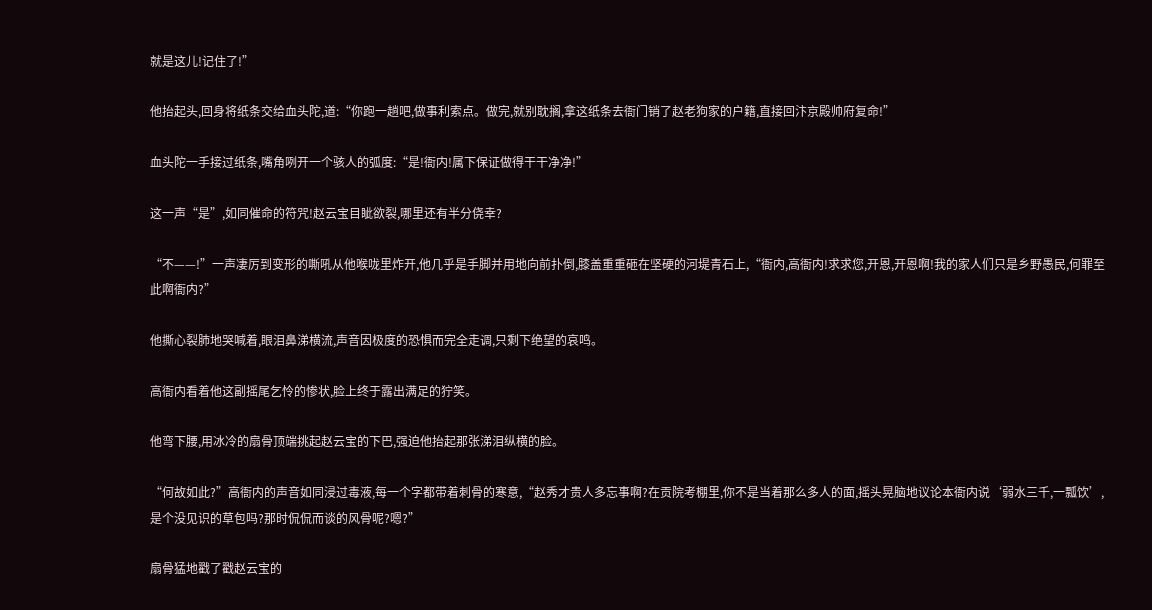就是这儿!记住了!”

他抬起头,回身将纸条交给血头陀,道:“你跑一趟吧,做事利索点。做完,就别耽搁,拿这纸条去衙门销了赵老狗家的户籍,直接回汴京殿帅府复命!”

血头陀一手接过纸条,嘴角咧开一个骇人的弧度:“是!衙内!属下保证做得干干净净!”

这一声“是”,如同催命的符咒!赵云宝目眦欲裂,哪里还有半分侥幸?

“不——!”一声凄厉到变形的嘶吼从他喉咙里炸开,他几乎是手脚并用地向前扑倒,膝盖重重砸在坚硬的河堤青石上,“衙内,高衙内!求求您,开恩,开恩啊!我的家人们只是乡野愚民,何罪至此啊衙内?”

他撕心裂肺地哭喊着,眼泪鼻涕横流,声音因极度的恐惧而完全走调,只剩下绝望的哀鸣。

高衙内看着他这副摇尾乞怜的惨状,脸上终于露出满足的狞笑。

他弯下腰,用冰冷的扇骨顶端挑起赵云宝的下巴,强迫他抬起那张涕泪纵横的脸。

“何故如此?”高衙内的声音如同浸过毒液,每一个字都带着刺骨的寒意,“赵秀才贵人多忘事啊?在贡院考棚里,你不是当着那么多人的面,摇头晃脑地议论本衙内说‘弱水三千,一瓢饮’,是个没见识的草包吗?那时侃侃而谈的风骨呢?嗯?”

扇骨猛地戳了戳赵云宝的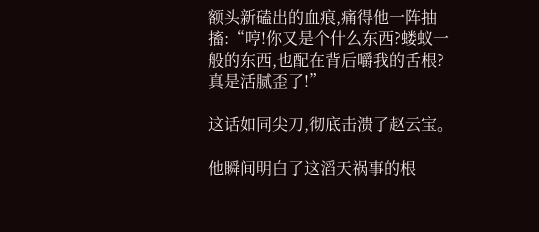额头新磕出的血痕,痛得他一阵抽搐:“哼!你又是个什么东西?蝼蚁一般的东西,也配在背后嚼我的舌根?真是活腻歪了!”

这话如同尖刀,彻底击溃了赵云宝。

他瞬间明白了这滔天祸事的根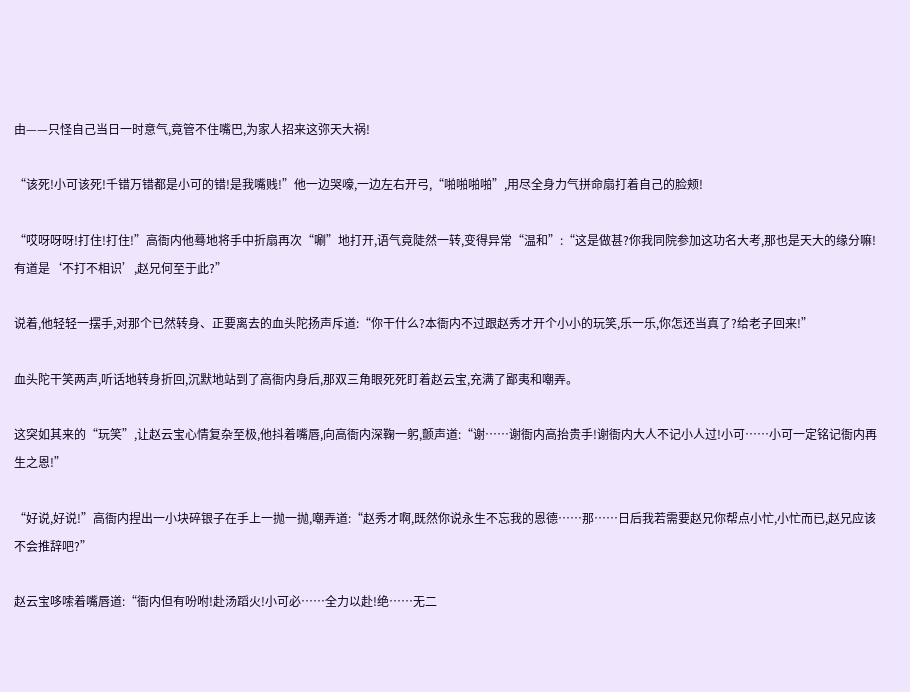由——只怪自己当日一时意气,竟管不住嘴巴,为家人招来这弥天大祸!

“该死!小可该死!千错万错都是小可的错!是我嘴贱!”他一边哭嚎,一边左右开弓,“啪啪啪啪”,用尽全身力气拼命扇打着自己的脸颊!

“哎呀呀呀!打住!打住!”高衙内他蓦地将手中折扇再次“唰”地打开,语气竟陡然一转,变得异常“温和”:“这是做甚?你我同院参加这功名大考,那也是天大的缘分嘛!有道是‘不打不相识’,赵兄何至于此?”

说着,他轻轻一摆手,对那个已然转身、正要离去的血头陀扬声斥道:“你干什么?本衙内不过跟赵秀才开个小小的玩笑,乐一乐,你怎还当真了?给老子回来!”

血头陀干笑两声,听话地转身折回,沉默地站到了高衙内身后,那双三角眼死死盯着赵云宝,充满了鄙夷和嘲弄。

这突如其来的“玩笑”,让赵云宝心情复杂至极,他抖着嘴唇,向高衙内深鞠一躬,颤声道:“谢……谢衙内高抬贵手!谢衙内大人不记小人过!小可……小可一定铭记衙内再生之恩!”

“好说,好说!”高衙内捏出一小块碎银子在手上一抛一抛,嘲弄道:“赵秀才啊,既然你说永生不忘我的恩德……那……日后我若需要赵兄你帮点小忙,小忙而已,赵兄应该不会推辞吧?”

赵云宝哆嗦着嘴唇道:“衙内但有吩咐!赴汤蹈火!小可必……全力以赴!绝……无二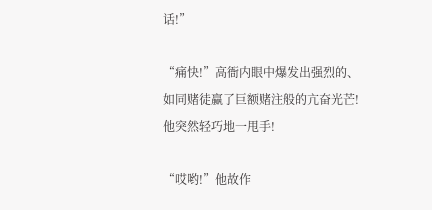话!”

“痛快!”高衙内眼中爆发出强烈的、如同赌徒赢了巨额赌注般的亢奋光芒!他突然轻巧地一甩手!

“哎哟!”他故作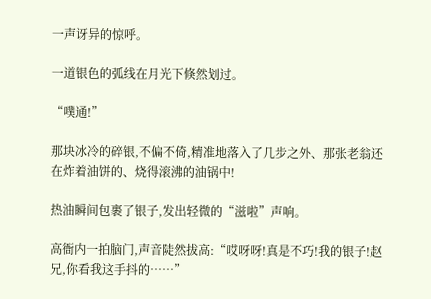一声讶异的惊呼。

一道银色的弧线在月光下倏然划过。

“噗通!”

那块冰冷的碎银,不偏不倚,精准地落入了几步之外、那张老翁还在炸着油饼的、烧得滚沸的油锅中!

热油瞬间包裹了银子,发出轻微的“滋啦”声响。

高衙内一拍脑门,声音陡然拔高:“哎呀呀!真是不巧!我的银子!赵兄,你看我这手抖的……”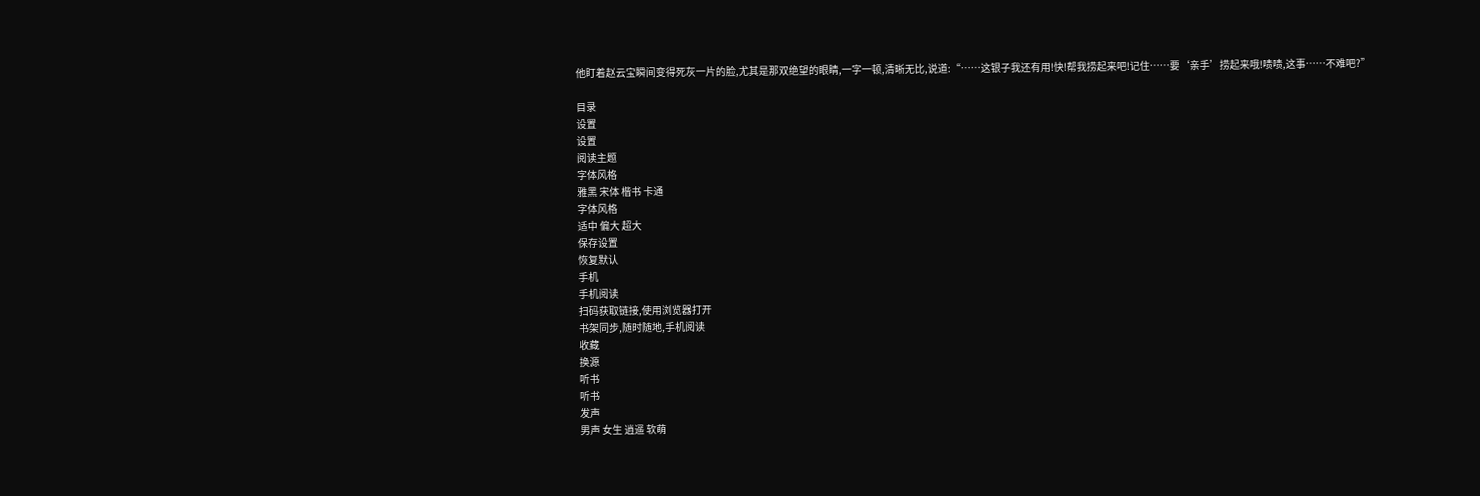他盯着赵云宝瞬间变得死灰一片的脸,尤其是那双绝望的眼睛,一字一顿,清晰无比,说道:“……这银子我还有用!快!帮我捞起来吧!记住……要‘亲手’捞起来哦!啧啧,这事……不难吧?”

目录
设置
设置
阅读主题
字体风格
雅黑 宋体 楷书 卡通
字体风格
适中 偏大 超大
保存设置
恢复默认
手机
手机阅读
扫码获取链接,使用浏览器打开
书架同步,随时随地,手机阅读
收藏
换源
听书
听书
发声
男声 女生 逍遥 软萌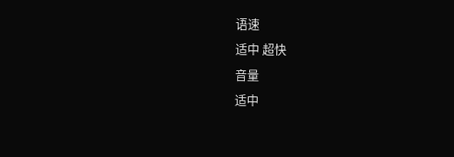语速
适中 超快
音量
适中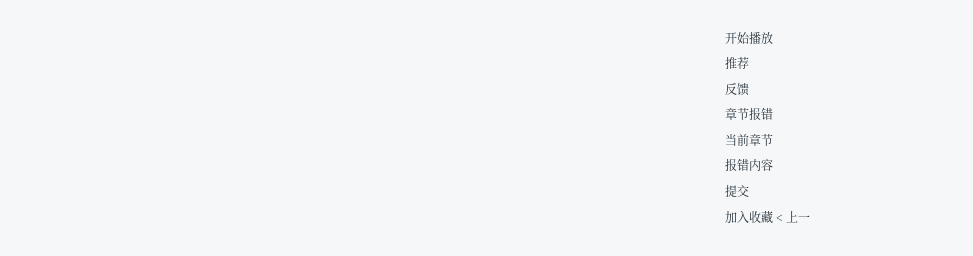开始播放
推荐
反馈
章节报错
当前章节
报错内容
提交
加入收藏 < 上一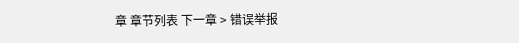章 章节列表 下一章 > 错误举报